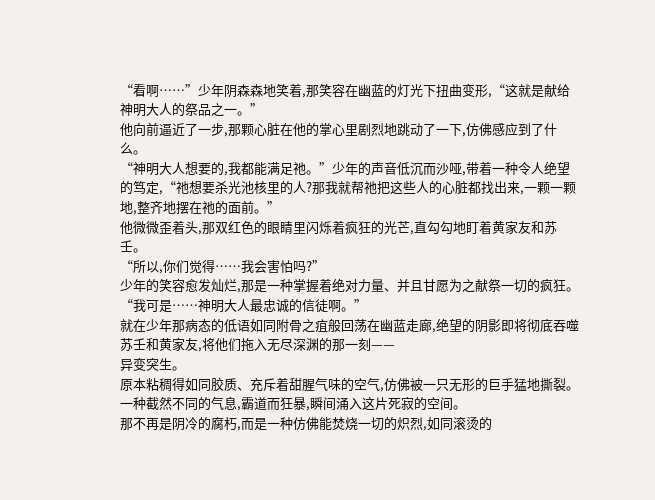“看啊……”少年阴森森地笑着,那笑容在幽蓝的灯光下扭曲变形,“这就是献给神明大人的祭品之一。”
他向前逼近了一步,那颗心脏在他的掌心里剧烈地跳动了一下,仿佛感应到了什么。
“神明大人想要的,我都能满足祂。”少年的声音低沉而沙哑,带着一种令人绝望的笃定,“祂想要杀光池核里的人?那我就帮祂把这些人的心脏都找出来,一颗一颗地,整齐地摆在祂的面前。”
他微微歪着头,那双红色的眼睛里闪烁着疯狂的光芒,直勾勾地盯着黄家友和苏壬。
“所以,你们觉得……我会害怕吗?”
少年的笑容愈发灿烂,那是一种掌握着绝对力量、并且甘愿为之献祭一切的疯狂。
“我可是……神明大人最忠诚的信徒啊。”
就在少年那病态的低语如同附骨之疽般回荡在幽蓝走廊,绝望的阴影即将彻底吞噬苏壬和黄家友,将他们拖入无尽深渊的那一刻——
异变突生。
原本粘稠得如同胶质、充斥着甜腥气味的空气,仿佛被一只无形的巨手猛地撕裂。
一种截然不同的气息,霸道而狂暴,瞬间涌入这片死寂的空间。
那不再是阴冷的腐朽,而是一种仿佛能焚烧一切的炽烈,如同滚烫的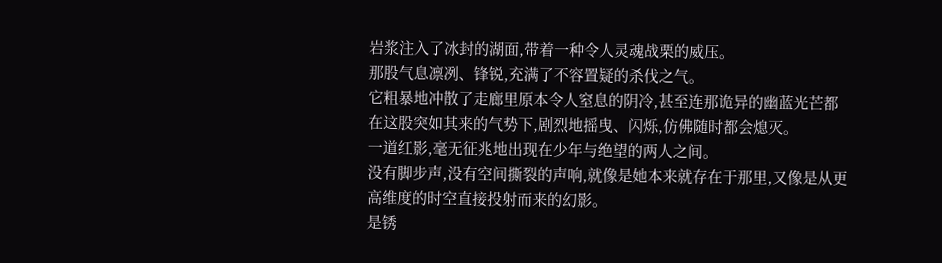岩浆注入了冰封的湖面,带着一种令人灵魂战栗的威压。
那股气息凛冽、锋锐,充满了不容置疑的杀伐之气。
它粗暴地冲散了走廊里原本令人窒息的阴冷,甚至连那诡异的幽蓝光芒都在这股突如其来的气势下,剧烈地摇曳、闪烁,仿佛随时都会熄灭。
一道红影,毫无征兆地出现在少年与绝望的两人之间。
没有脚步声,没有空间撕裂的声响,就像是她本来就存在于那里,又像是从更高维度的时空直接投射而来的幻影。
是锈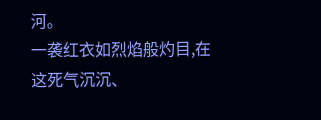河。
一袭红衣如烈焰般灼目,在这死气沉沉、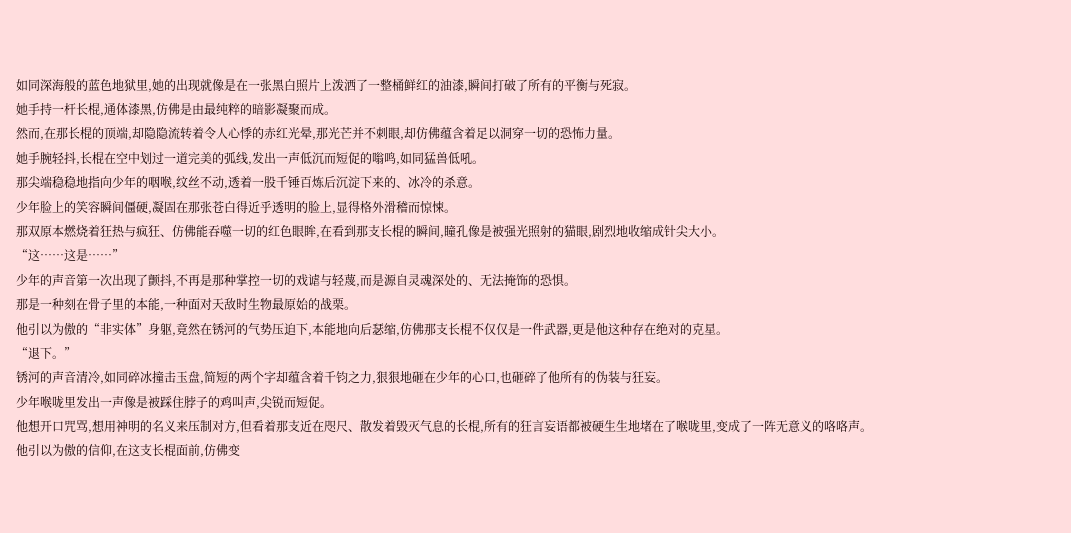如同深海般的蓝色地狱里,她的出现就像是在一张黑白照片上泼洒了一整桶鲜红的油漆,瞬间打破了所有的平衡与死寂。
她手持一杆长棍,通体漆黑,仿佛是由最纯粹的暗影凝聚而成。
然而,在那长棍的顶端,却隐隐流转着令人心悸的赤红光晕,那光芒并不刺眼,却仿佛蕴含着足以洞穿一切的恐怖力量。
她手腕轻抖,长棍在空中划过一道完美的弧线,发出一声低沉而短促的嗡鸣,如同猛兽低吼。
那尖端稳稳地指向少年的咽喉,纹丝不动,透着一股千锤百炼后沉淀下来的、冰冷的杀意。
少年脸上的笑容瞬间僵硬,凝固在那张苍白得近乎透明的脸上,显得格外滑稽而惊悚。
那双原本燃烧着狂热与疯狂、仿佛能吞噬一切的红色眼眸,在看到那支长棍的瞬间,瞳孔像是被强光照射的猫眼,剧烈地收缩成针尖大小。
“这……这是……”
少年的声音第一次出现了颤抖,不再是那种掌控一切的戏谑与轻蔑,而是源自灵魂深处的、无法掩饰的恐惧。
那是一种刻在骨子里的本能,一种面对天敌时生物最原始的战栗。
他引以为傲的“非实体”身躯,竟然在锈河的气势压迫下,本能地向后瑟缩,仿佛那支长棍不仅仅是一件武器,更是他这种存在绝对的克星。
“退下。”
锈河的声音清冷,如同碎冰撞击玉盘,简短的两个字却蕴含着千钧之力,狠狠地砸在少年的心口,也砸碎了他所有的伪装与狂妄。
少年喉咙里发出一声像是被踩住脖子的鸡叫声,尖锐而短促。
他想开口咒骂,想用神明的名义来压制对方,但看着那支近在咫尺、散发着毁灭气息的长棍,所有的狂言妄语都被硬生生地堵在了喉咙里,变成了一阵无意义的咯咯声。
他引以为傲的信仰,在这支长棍面前,仿佛变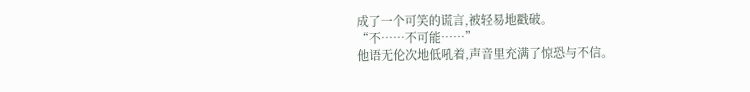成了一个可笑的谎言,被轻易地戳破。
“不……不可能……”
他语无伦次地低吼着,声音里充满了惊恐与不信。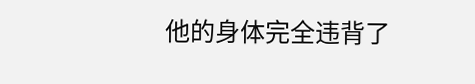他的身体完全违背了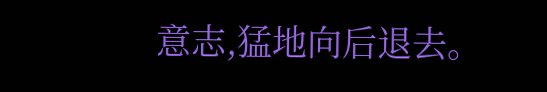意志,猛地向后退去。